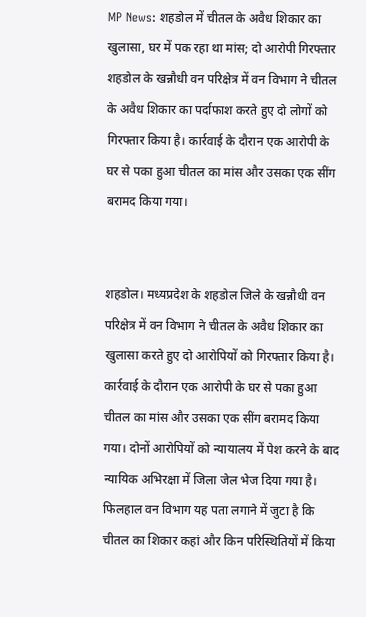MP News: शहडोल में चीतल के अवैध शिकार का खुलासा, घर में पक रहा था मांस; दो आरोपी गिरफ्तार
शहडोल के खन्नौधी वन परिक्षेत्र में वन विभाग ने चीतल के अवैध शिकार का पर्दाफाश करते हुए दो लोगों को गिरफ्तार किया है। कार्रवाई के दौरान एक आरोपी के घर से पका हुआ चीतल का मांस और उसका एक सींग बरामद किया गया।


शहडोल। मध्यप्रदेश के शहडोल जिले के खन्नौधी वन परिक्षेत्र में वन विभाग ने चीतल के अवैध शिकार का खुलासा करते हुए दो आरोपियों को गिरफ्तार किया है। कार्रवाई के दौरान एक आरोपी के घर से पका हुआ चीतल का मांस और उसका एक सींग बरामद किया गया। दोनों आरोपियों को न्यायालय में पेश करने के बाद न्यायिक अभिरक्षा में जिला जेल भेज दिया गया है। फिलहाल वन विभाग यह पता लगाने में जुटा है कि चीतल का शिकार कहां और किन परिस्थितियों में किया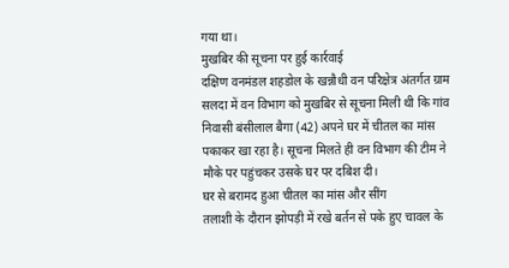गया था।
मुखबिर की सूचना पर हुई कार्रवाई
दक्षिण वनमंडल शहडोल के खन्नौधी वन परिक्षेत्र अंतर्गत ग्राम सलदा में वन विभाग को मुखबिर से सूचना मिली थी कि गांव निवासी बंसीलाल बैगा (42) अपने घर में चीतल का मांस पकाकर खा रहा है। सूचना मिलते ही वन विभाग की टीम ने मौके पर पहुंचकर उसके घर पर दबिश दी।
घर से बरामद हुआ चीतल का मांस और सींग
तलाशी के दौरान झोपड़ी में रखे बर्तन से पके हुए चावल के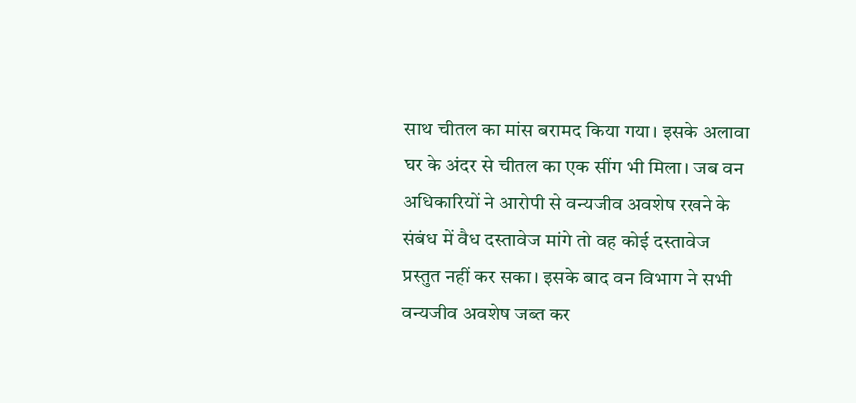साथ चीतल का मांस बरामद किया गया। इसके अलावा घर के अंदर से चीतल का एक सींग भी मिला। जब वन अधिकारियों ने आरोपी से वन्यजीव अवशेष रखने के संबंध में वैध दस्तावेज मांगे तो वह कोई दस्तावेज प्रस्तुत नहीं कर सका। इसके बाद वन विभाग ने सभी वन्यजीव अवशेष जब्त कर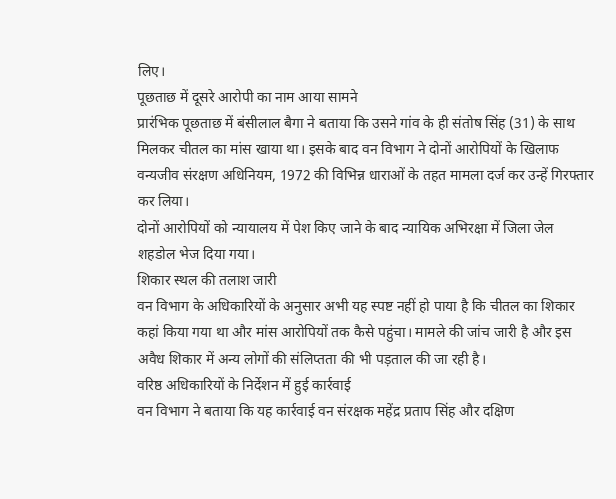लिए।
पूछताछ में दूसरे आरोपी का नाम आया सामने
प्रारंभिक पूछताछ में बंसीलाल बैगा ने बताया कि उसने गांव के ही संतोष सिंह (31) के साथ मिलकर चीतल का मांस खाया था। इसके बाद वन विभाग ने दोनों आरोपियों के खिलाफ वन्यजीव संरक्षण अधिनियम, 1972 की विभिन्न धाराओं के तहत मामला दर्ज कर उन्हें गिरफ्तार कर लिया।
दोनों आरोपियों को न्यायालय में पेश किए जाने के बाद न्यायिक अभिरक्षा में जिला जेल शहडोल भेज दिया गया।
शिकार स्थल की तलाश जारी
वन विभाग के अधिकारियों के अनुसार अभी यह स्पष्ट नहीं हो पाया है कि चीतल का शिकार कहां किया गया था और मांस आरोपियों तक कैसे पहुंचा। मामले की जांच जारी है और इस अवैध शिकार में अन्य लोगों की संलिप्तता की भी पड़ताल की जा रही है।
वरिष्ठ अधिकारियों के निर्देशन में हुई कार्रवाई
वन विभाग ने बताया कि यह कार्रवाई वन संरक्षक महेंद्र प्रताप सिंह और दक्षिण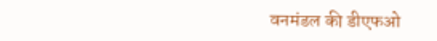वनमंडल की डीएफओ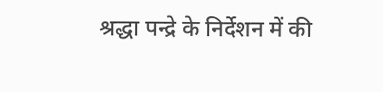श्रद्धा पन्द्रे के निर्देशन में की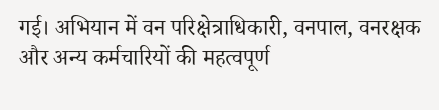गई। अभियान में वन परिक्षेत्राधिकारी, वनपाल, वनरक्षक और अन्य कर्मचारियों की महत्वपूर्ण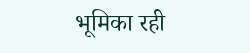भूमिका रही